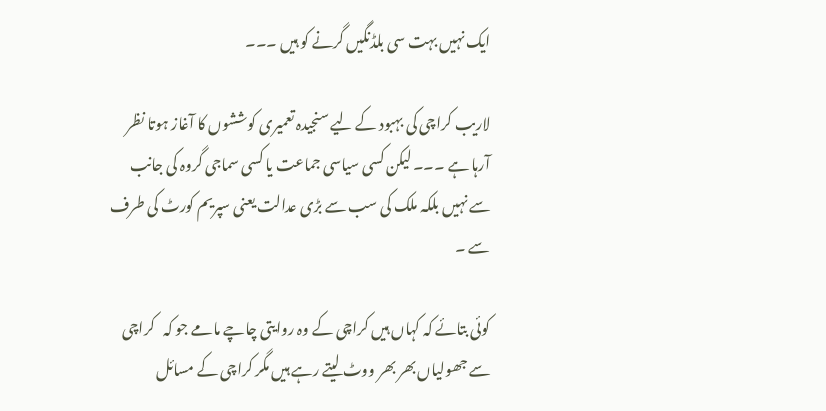ایک نہیں بہت سی بلڈنگیں گرنے کو ہیں ۔۔۔

لاریب کراچی کی بہبود کے لیے سنجیدہ تعمیری کوششوں کا آغاز ہوتا نظر آرہا ہے ۔۔۔ لیکن کسی سیاسی جماعت یا کسی سماجی گروہ کی جانب سے نہیں بلکہ ملک کی سب سے بڑی عدالت یعنی سپریم کورٹ کی طرف سے ۔

کوئی بتائے کہ کہاں ہیں کراچی کے وہ روایتی چاچے مامے جو کہ   کراچی سے جھولیاں بھر بھر ووٹ لیتے رہے ہیں مگر کراچی کے مسائل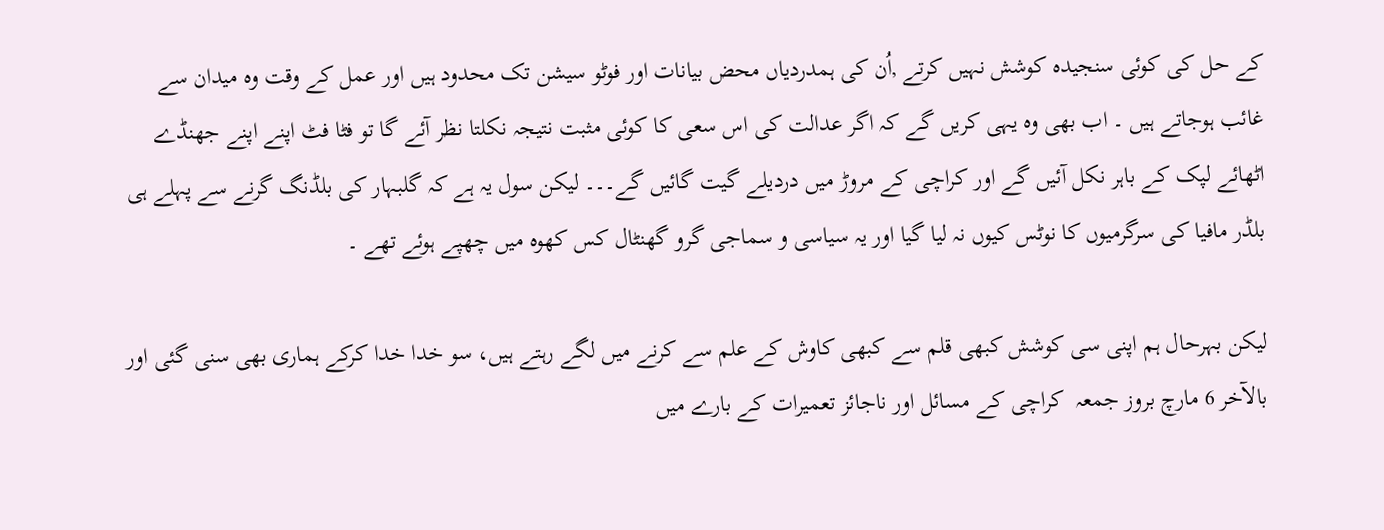کے حل کی کوئی سنجیدہ کوشش نہیں کرتے ,اُن کی ہمدردیاں محض بیانات اور فوٹو سیشن تک محدود ہیں اور عمل کے وقت وہ میدان سے غائب ہوجاتے ہیں ۔ اب بھی وہ یہی کریں گے کہ اگر عدالت کی اس سعی کا کوئی مثبت نتیجہ نکلتا نظر آئے گا تو فٹا فٹ اپنے اپنے جھنڈے اٹھائے لپک کے باہر نکل آئیں گے اور کراچی کے مروڑ میں دردیلے گیت گائیں گے۔۔۔ لیکن سول یہ ہے کہ گلبہار کی بلڈنگ گرنے سے پہلے ہی بلڈر مافیا کی سرگرمیوں کا نوٹس کیوں نہ لیا گیا اور یہ سیاسی و سماجی گرو گھنٹال کس کھوہ میں چھپے ہوئے تھے ۔

لیکن بہرحال ہم اپنی سی کوشش کبھی قلم سے کبھی کاوش کے علم سے کرنے میں لگے رہتے ہیں، سو خدا خدا کرکے ہماری بھی سنی گئی اور   بالآخر 6 مارچ بروز جمعہ  کراچی کے مسائل اور ناجائز تعمیرات کے بارے میں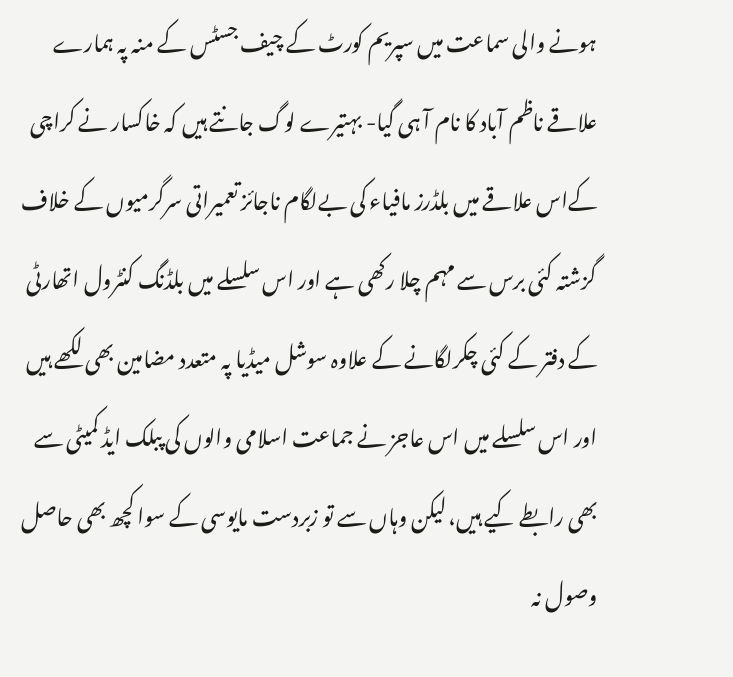ہونے والی سماعت میں سپریم کورٹ کے چیف جسٹس کے منہ پہ ہمارے علاقے ناظم آباد کا نام آ ہی گیا- بہتیرے لوگ جانتے ہیں کہ خاکسار نے کراچی کےاس علاقے میں بلڈرز مافیاء کی بےلگام ناجائز تعمیراتی سرگرمیوں کے خلاف گزشتہ کئی برس سے مہم چلا رکھی ہے اور اس سلسلے میں بلڈنگ کنٹرول اتھارٹی کے دفتر کے کئی چکرلگانے کے علاوہ سوشل میڈیا پہ متعدد مضامین بھی لکھے ہیں اور اس سلسلے میں اس عاجز نے جماعت اسلامی والوں کی پبلک ایڈ کمیٹی سے بھی رابطے کیے ہیں، لیکن وہاں سے تو زبردست مایوسی کے سوا کچھ بھی حاصل وصول نہ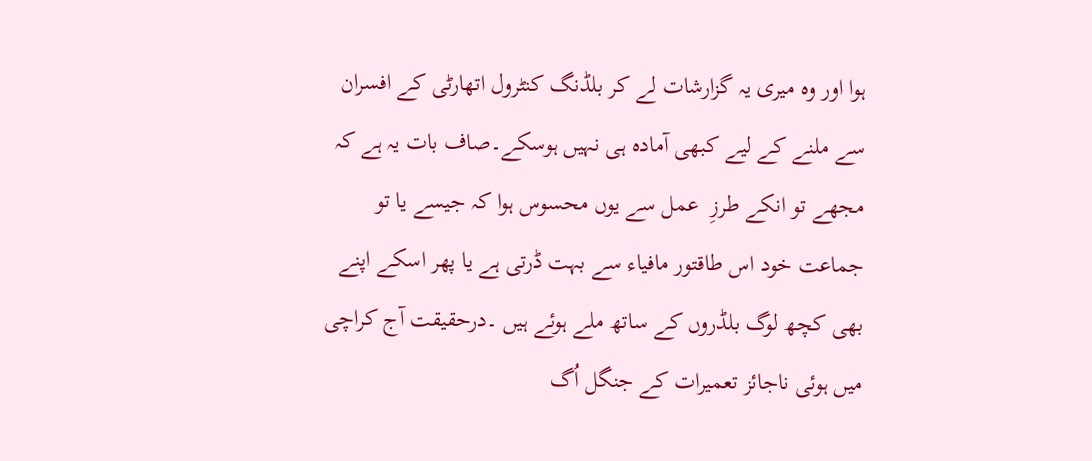ہوا اور وہ میری یہ گزارشات لے کر بلڈنگ کنٹرول اتھارٹی کے افسران سے ملنے کے لیے کبھی آمادہ ہی نہیں ہوسکے۔صاف بات یہ ہے کہ مجھے تو انکے طرزِ  عمل سے یوں محسوس ہوا کہ جیسے یا تو جماعت خود اس طاقتور مافیاء سے بہت ڈرتی ہے یا پھر اسکے اپنے بھی کچھ لوگ بلڈروں کے ساتھ ملے ہوئے ہیں ۔درحقیقت آج کراچی میں ہوئی ناجائز تعمیرات کے جنگل اُگ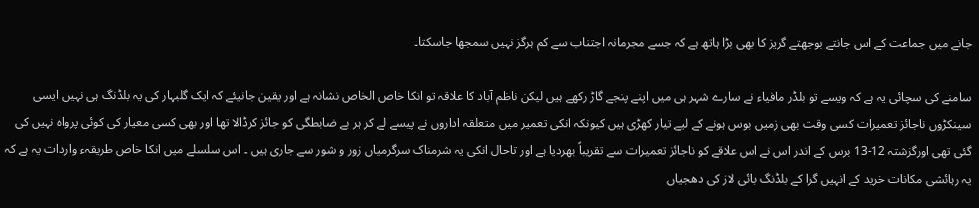جانے میں جماعت کے اس جانتے بوجھتے گریز کا بھی بڑا ہاتھ ہے کہ جسے مجرمانہ اجتناب سے کم ہرگز نہیں سمجھا جاسکتا۔

سامنے کی سچائی یہ ہے کہ ویسے تو بلڈر مافیاء نے سارے شہر ہی میں اپنے پنجے گاڑ رکھے ہیں لیکن ناظم آباد کا علاقہ تو انکا خاص الخاص نشانہ ہے اور یقین جانیئے کہ ایک گلبہار کی یہ بلڈنگ ہی نہیں ایسی سینکڑوں ناجائز تعمیرات کسی وقت بھی زمیں بوس ہونے کے لیے تیار کھڑی ہیں کیونکہ انکی تعمیر میں متعلقہ اداروں نے پیسے لے کر ہر بے ضابطگی کو جائز کرڈالا تھا اور بھی کسی معیار کی کوئی پرواہ نہیں کی گئی تھی اورگزشتہ 12-13 برس کے اندر اس نے اس علاقے کو ناجائز تعمیرات سے تقریباً بھردیا ہے اور تاحال انکی یہ شرمناک سرگرمیاں زور و شور سے جاری ہیں ۔ اس سلسلے میں انکا خاص طریقہء واردات یہ ہے کہ یہ رہائشی مکانات خرید کے انہیں گرا کے بلڈنگ بائی لاز کی دھجیاں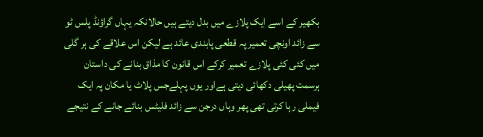بکھیر کے اسے ایک پلازے میں بدل دیتے ہیں حالانکہ یہاں گراؤنڈ پلس ٹو سے زائد اونچی تعمیر پہ قطعی پابندی عائد ہے لیکن اس علاقے کی ہر گلی میں کئی کئی پلازے تعمیر کرکے اس قانون کا مذاق بنانے کی داستان ہرسمت پھیلی دکھائی دیتی ہےاور یوں پہلےجس پلاٹ یا مکان پہ ایک فیملی رہا کرتی تھی پھر وہاں درجن سے زائد فلیٹس بنائے جانے کے نتیجے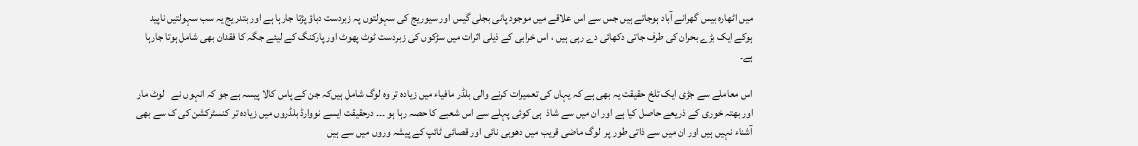میں اٹھارہ بیس گھرانے آباد ہوجاتے ہیں جس سے اس علاقے میں موجود پانی بجلی گیس اور سیوریج کی سہولتوں پہ زبردست دباؤ پڑتا جارہا ہے اور بتدریج یہ سب سہولتیں ناپید ہوکے ایک بڑے بحران کی طرف جاتی دکھائی دے رہی ہیں ، اس خرابی کے ذیلی اثرات میں سڑکوں کی زبردست ٹوٹ پھوٹ اور پارکنگ کے لیئے جگہ کا فقدان بھی شامل ہوتا جارہا ہے۔

اس معاملے سے جڑی ایک تلخ حقیقت یہ بھی ہے کہ یہاں کی تعمیرات کرنے والی بلڈر مافیاء میں زیادہ تر وہ لوگ شامل ہیں‌کہ جن کے پاس کالا پیسہ ہے جو کہ انہوں نے   لوٹ مار اور بھتہ خوری کے ذریعے حاصل کیا ہے اور ان میں سے شاذ  ہی کوئی پہلے سے اس شعبے کا حصہ رہا ہو ۔۔۔ درحقیقت ایسے نووارڈ بلڈروں میں زیادہ تر کنسٹرکشن کی ک سے بھی آشناء نہیں ہیں اور ان میں سے ذاتی طور پر  لوگ ماضی قریب میں دھوبی نائی اور قصائی ٹائپ کے پیشہ وروں‌ میں سے ہیں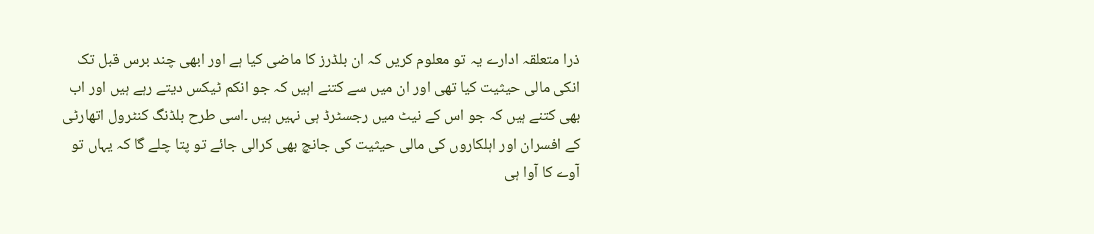ذرا متعلقہ ادارے یہ تو معلوم کریں کہ ان بلڈرز کا ماضی کیا ہے اور ابھی چند برس قبل تک انکی مالی حیثیت کیا تھی اور ان میں سے کتنے اہیں کہ جو انکم ٹیکس دیتے رہے ہیں اور اب بھی کتنے ہیں کہ جو اس کے نیٹ میں رجسٹرڈ ہی نہیں ہیں ۔اسی طرح بلڈنگ کنٹرول اتھارٹی کے افسران اور اہلکاروں کی مالی حیثیت کی جانچ بھی کرالی جائے تو پتا چلے گا کہ یہاں تو آوے کا آوا ہی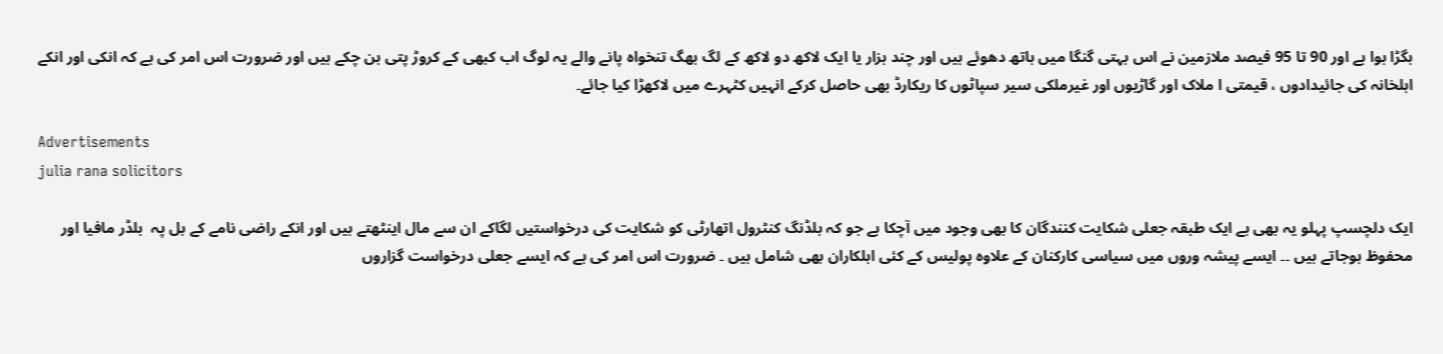بگڑا ہوا ہے اور 90 تا 95 فیصد ملازمین نے اس بہتی گنگا میں ہاتھ دھوئے ہیں اور چند ہزار یا ایک لاکھ دو لاکھ کے لگ بھگ تنخواہ پانے والے یہ لوگ اب کبھی کے کروڑ پتی بن چکے ہیں اور ضرورت اس امر کی ہے کہ انکی اور انکے اہلخانہ کی جائیدادوں ، قیمتی ا ملاک اور گاڑیوں اور غیرملکی سیر سپاٹوں کا ریکارڈ بھی حاصل کرکے انہیں کٹہرے میں لاکھڑا کیا جائے۔

Advertisements
julia rana solicitors

ایک دلچسپ پہلو یہ بھی ہے ایک طبقہ جعلی شکایت کنندگان کا بھی وجود میں آچکا ہے جو کہ بلڈنگ کنٹرول اتھارٹی کو شکایت کی درخواستیں لگاکے ان سے مال اینٹھتے ہیں اور انکے راضی نامے کے بل پہ  بلڈر مافیا اور محفوظ ہوجاتے ہیں ۔۔ ایسے پیشہ وروں میں سیاسی کارکنان کے علاوہ پولیس کے کئی اہلکاران بھی شامل ہیں ۔ ضرورت اس امر کی ہے کہ ایسے جعلی درخواست گزاروں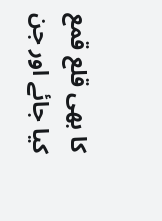کا بھی قلع قمع کیا جائے اور جن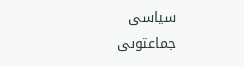سیاسی جماعتوںی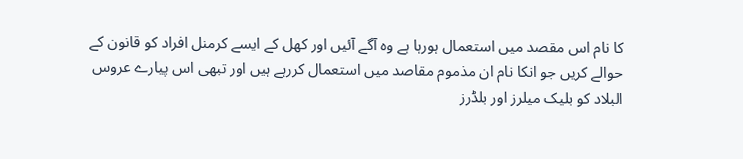کا نام اس مقصد میں استعمال ہورہا ہے وہ آگے آئیں اور کھل کے ایسے کرمنل افراد کو قانون کے حوالے کریں‌ جو انکا نام ان مذموم مقاصد میں استعمال کررہے ہیں اور تبھی اس پیارے عروس البلاد کو بلیک میلرز اور بلڈرز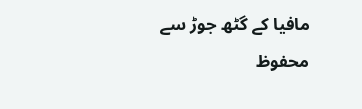مافیا کے گٹھ جوڑ سے محفوظ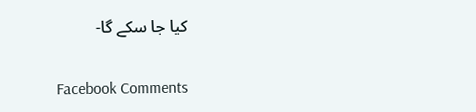کیا جا سکے گا-

Facebook Comments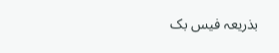بذریعہ فیس بک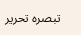تبصرہ تحریر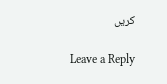کریں

Leave a Reply